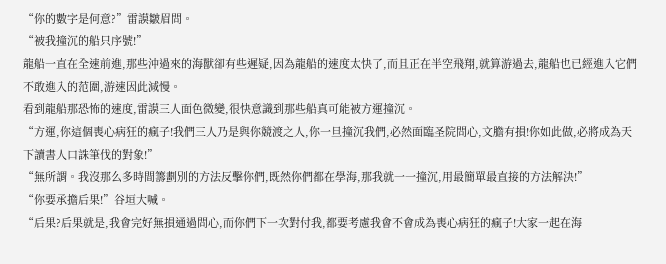“你的數字是何意?”雷謨皺眉問。
“被我撞沉的船只序號!”
龍船一直在全速前進,那些沖過來的海獸卻有些遲疑,因為龍船的速度太快了,而且正在半空飛翔,就算游過去,龍船也已經進入它們不敢進入的范圍,游速因此減慢。
看到龍船那恐怖的速度,雷謨三人面色微變,很快意識到那些船真可能被方運撞沉。
“方運,你這個喪心病狂的瘋子!我們三人乃是與你競渡之人,你一旦撞沉我們,必然面臨圣院問心,文膽有損!你如此做,必將成為天下讀書人口誅筆伐的對象!”
“無所謂。我沒那么多時間籌劃別的方法反擊你們,既然你們都在學海,那我就一一撞沉,用最簡單最直接的方法解決!”
“你要承擔后果!”谷垣大喊。
“后果?后果就是,我會完好無損通過問心,而你們下一次對付我,都要考慮我會不會成為喪心病狂的瘋子!大家一起在海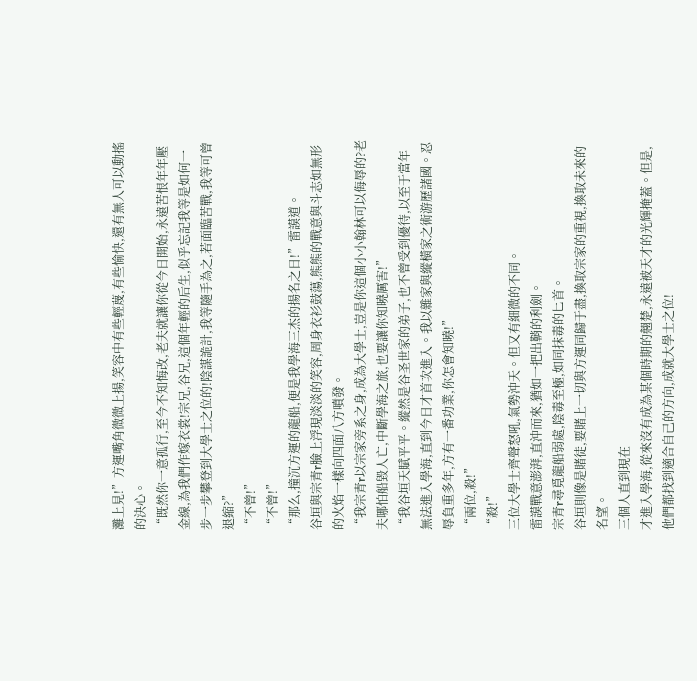灘上見!”方運嘴角微微上揚,笑容中有些輕蔑,有些愉快,還有無人可以動搖的決心。
“既然你一意孤行,至今不知悔改,老夫就讓你從今日開始,永遠苦恨年年壓金線,為我們作嫁衣裳!宗兄,谷兄,這個年輕的后生,似乎忘記我等是如何一步一步攀登到大學士之位的!陰謀詭計,我等隨手為之,若面臨苦戰,我等可曾退縮?”
“不曾!”
“不曾!”
“那么,撞沉方運的龍船,便是我學海三杰的揚名之日!”雷謨道。
谷垣與宗青r臉上浮現淡淡的笑容,周身衣衫鼓蕩,熊熊的戰意與斗志如無形的火焰一樣向四面八方噴發。
“我宗青r以宗家旁系之身,成為大學士,豈是你這個小小翰林可以侮辱的?老夫哪怕船毀人亡,中斷學海之旅,也要讓你知曉厲害!”
“我谷垣天賦平平。縱然是谷圣世家的弟子,也不曾受到優待,以至于當年無法進入學海,直到今日才首次進入。我以雜家與縱橫家之術游歷諸國。忍辱負重多年,方有一番功業,你怎會知曉!”
“兩位,殺!”
“殺!”
三位大學士齊聲怒吼,氣勢沖天。但又有細微的不同。
雷謨戰意澎湃,直沖而來,猶如一把出鞘的利劍。
宗青r尋覓龍船弱處,陰毒至極,如同抹毒的匕首。
谷垣則像是賭徒,要賭上一切與方運同歸于盡,換取宗家的重視,換取未來的名望。
三個人直到現在
才進入學海,從來沒有成為某個時期的翹楚,永遠被天才的光輝掩蓋。但是,他們都找到適合自己的方向,成就大學士之位!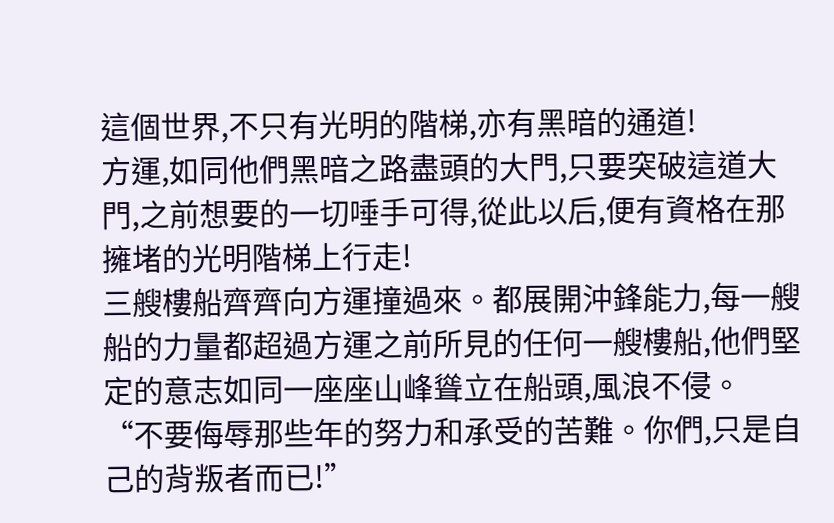這個世界,不只有光明的階梯,亦有黑暗的通道!
方運,如同他們黑暗之路盡頭的大門,只要突破這道大門,之前想要的一切唾手可得,從此以后,便有資格在那擁堵的光明階梯上行走!
三艘樓船齊齊向方運撞過來。都展開沖鋒能力,每一艘船的力量都超過方運之前所見的任何一艘樓船,他們堅定的意志如同一座座山峰聳立在船頭,風浪不侵。
“不要侮辱那些年的努力和承受的苦難。你們,只是自己的背叛者而已!”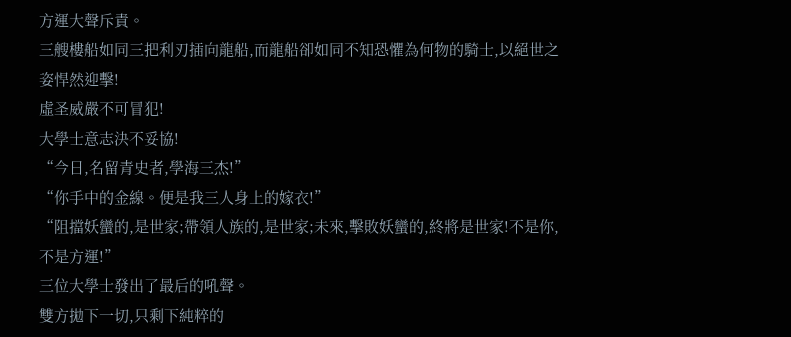方運大聲斥責。
三艘樓船如同三把利刃插向龍船,而龍船卻如同不知恐懼為何物的騎士,以絕世之姿悍然迎擊!
虛圣威嚴不可冒犯!
大學士意志決不妥協!
“今日,名留青史者,學海三杰!”
“你手中的金線。便是我三人身上的嫁衣!”
“阻擋妖蠻的,是世家;帶領人族的,是世家;未來,擊敗妖蠻的,終將是世家!不是你,不是方運!”
三位大學士發出了最后的吼聲。
雙方拋下一切,只剩下純粹的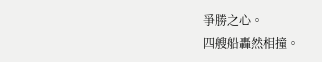爭勝之心。
四艘船轟然相撞。